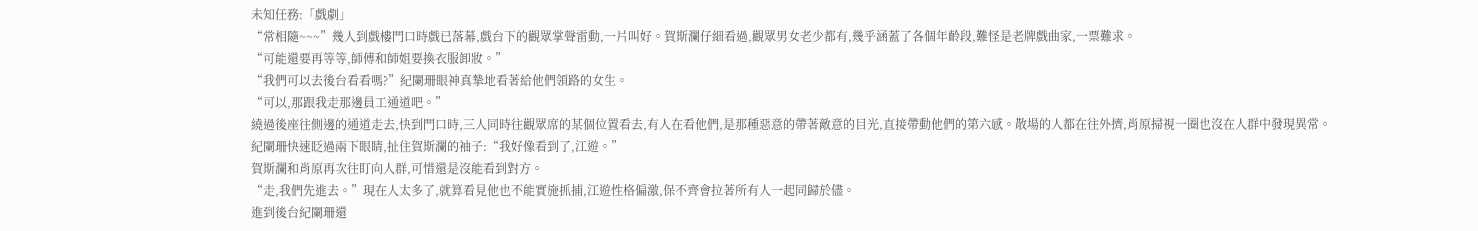未知任務:「戲劇」
“常相隨~~~”幾人到戲樓門口時戲已落幕,戲台下的觀眾掌聲雷動,一片叫好。賀斯瀾仔細看過,觀眾男女老少都有,幾乎涵蓋了各個年齡段,難怪是老牌戲曲家,一票難求。
“可能還要再等等,師傅和師姐要換衣服卸妝。”
“我們可以去後台看看嗎?”紀闌珊眼神真摯地看著給他們領路的女生。
“可以,那跟我走那邊員工通道吧。”
繞過後座往側邊的通道走去,快到門口時,三人同時往觀眾席的某個位置看去,有人在看他們,是那種惡意的帶著敵意的目光,直接帶動他們的第六感。散場的人都在往外擠,肖原掃視一圈也沒在人群中發現異常。
紀闌珊快速眨過兩下眼睛,扯住賀斯瀾的袖子:“我好像看到了,江遊。”
賀斯瀾和肖原再次往盯向人群,可惜還是沒能看到對方。
“走,我們先進去。”現在人太多了,就算看見他也不能實施抓捕,江遊性格偏激,保不齊會拉著所有人一起同歸於儘。
進到後台紀闌珊還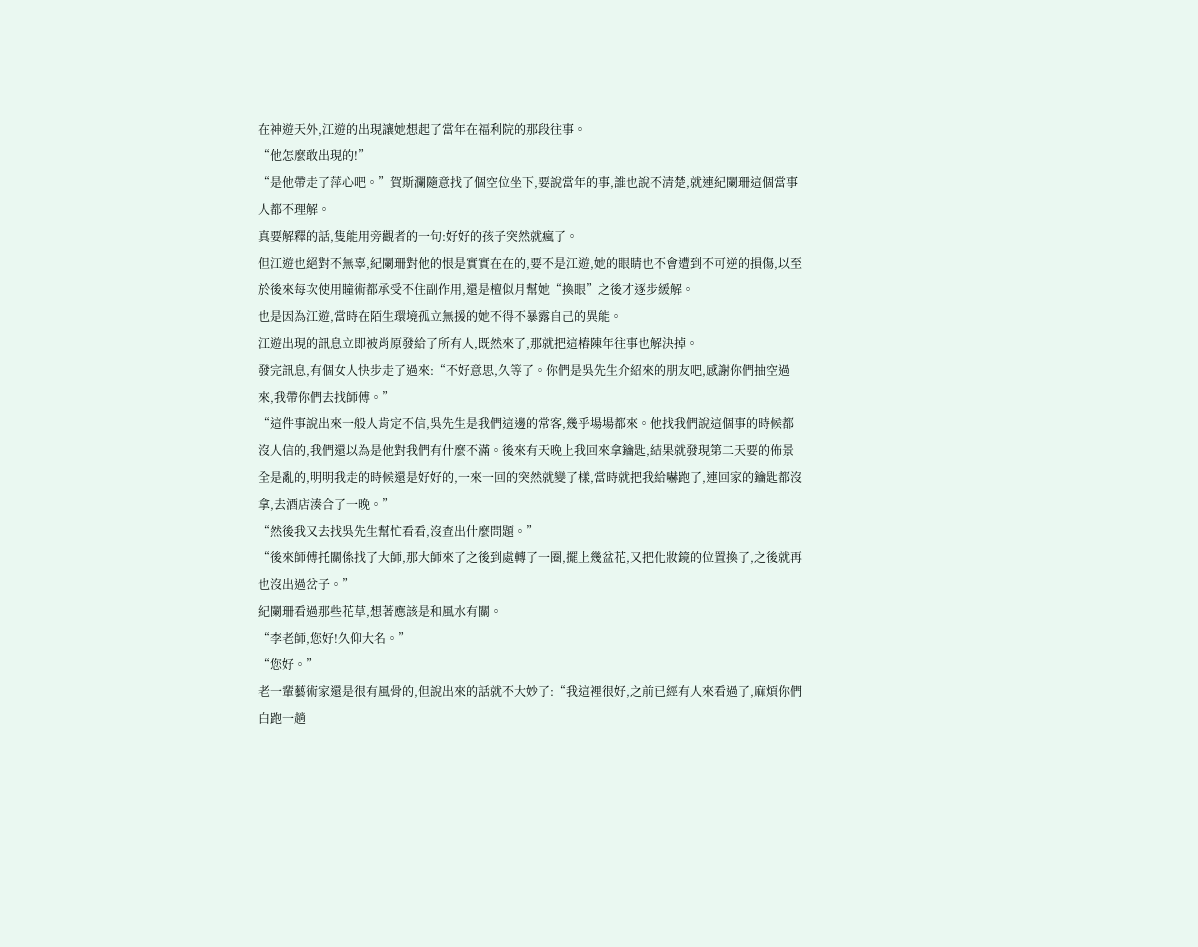在神遊天外,江遊的出現讓她想起了當年在福利院的那段往事。
“他怎麼敢出現的!”
“是他帶走了萍心吧。”賀斯瀾隨意找了個空位坐下,要說當年的事,誰也說不清楚,就連紀闌珊這個當事人都不理解。
真要解釋的話,隻能用旁觀者的一句:好好的孩子突然就瘋了。
但江遊也絕對不無辜,紀闌珊對他的恨是實實在在的,要不是江遊,她的眼睛也不會遭到不可逆的損傷,以至於後來每次使用瞳術都承受不住副作用,還是檀似月幫她“換眼”之後才逐步緩解。
也是因為江遊,當時在陌生環境孤立無援的她不得不暴露自己的異能。
江遊出現的訊息立即被肖原發給了所有人,既然來了,那就把這樁陳年往事也解決掉。
發完訊息,有個女人快步走了過來:“不好意思,久等了。你們是吳先生介紹來的朋友吧,感謝你們抽空過來,我帶你們去找師傅。”
“這件事說出來一般人肯定不信,吳先生是我們這邊的常客,幾乎場場都來。他找我們說這個事的時候都沒人信的,我們還以為是他對我們有什麼不滿。後來有天晚上我回來拿鑰匙,結果就發現第二天要的佈景全是亂的,明明我走的時候還是好好的,一來一回的突然就變了樣,當時就把我給嚇跑了,連回家的鑰匙都沒拿,去酒店湊合了一晚。”
“然後我又去找吳先生幫忙看看,沒查出什麼問題。”
“後來師傅托關係找了大師,那大師來了之後到處轉了一圈,擺上幾盆花,又把化妝鏡的位置換了,之後就再也沒出過岔子。”
紀闌珊看過那些花草,想著應該是和風水有關。
“李老師,您好!久仰大名。”
“您好。”
老一輩藝術家還是很有風骨的,但說出來的話就不大妙了:“我這裡很好,之前已經有人來看過了,麻煩你們白跑一趟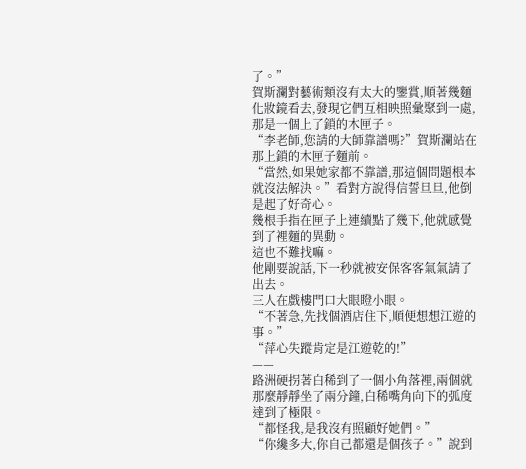了。”
賀斯瀾對藝術類沒有太大的鑒賞,順著幾麵化妝鏡看去,發現它們互相映照彙聚到一處,那是一個上了鎖的木匣子。
“李老師,您請的大師靠譜嗎?”賀斯瀾站在那上鎖的木匣子麵前。
“當然,如果她家都不靠譜,那這個問題根本就沒法解決。”看對方說得信誓旦旦,他倒是起了好奇心。
幾根手指在匣子上連續點了幾下,他就感覺到了裡麵的異動。
這也不難找嘛。
他剛要說話,下一秒就被安保客客氣氣請了出去。
三人在戲樓門口大眼瞪小眼。
“不著急,先找個酒店住下,順便想想江遊的事。”
“萍心失蹤肯定是江遊乾的!”
——
路洲硬拐著白稀到了一個小角落裡,兩個就那麼靜靜坐了兩分鐘,白稀嘴角向下的弧度達到了極限。
“都怪我,是我沒有照顧好她們。”
“你纔多大,你自己都還是個孩子。”說到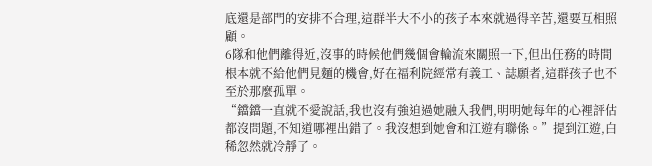底還是部門的安排不合理,這群半大不小的孩子本來就過得辛苦,還要互相照顧。
6隊和他們離得近,沒事的時候他們幾個會輪流來關照一下,但出任務的時間根本就不給他們見麵的機會,好在福利院經常有義工、誌願者,這群孩子也不至於那麼孤單。
“鐺鐺一直就不愛說話,我也沒有強迫過她融入我們,明明她每年的心裡評估都沒問題,不知道哪裡出錯了。我沒想到她會和江遊有聯係。”提到江遊,白稀忽然就冷靜了。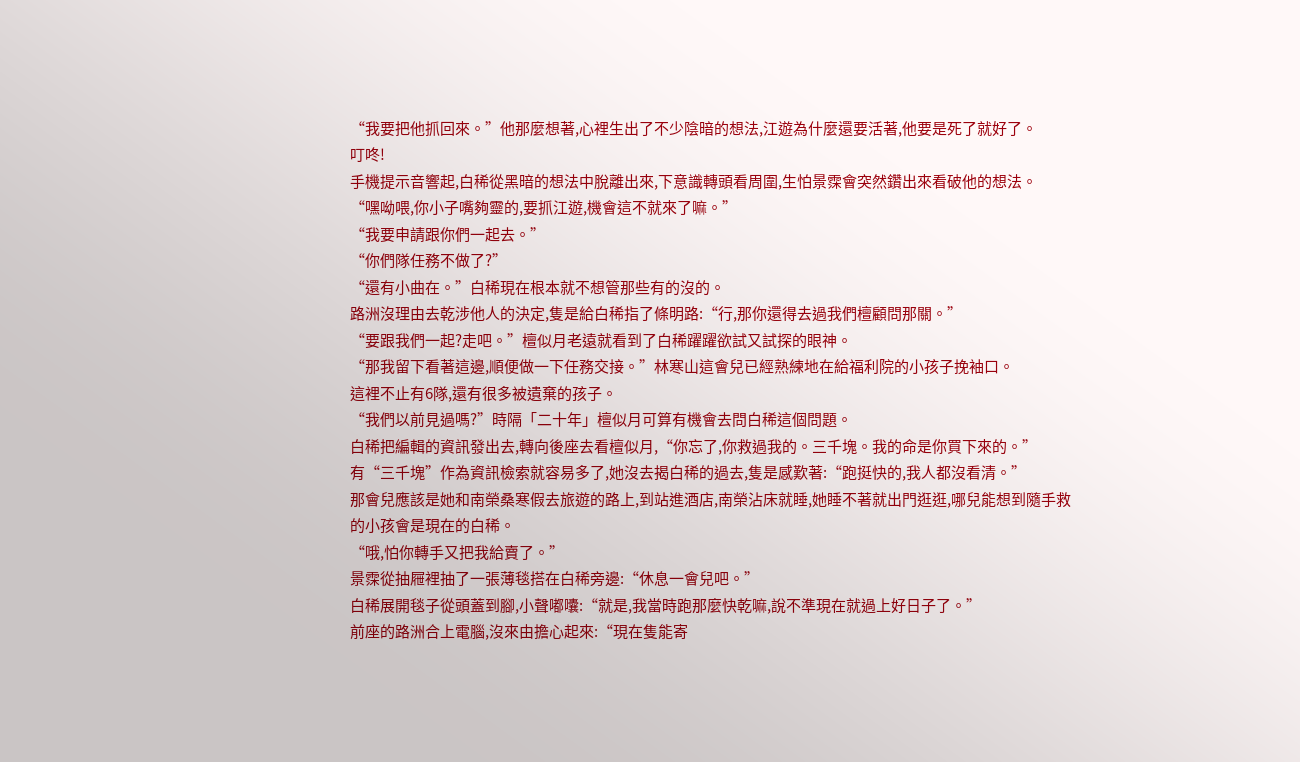“我要把他抓回來。”他那麼想著,心裡生出了不少陰暗的想法,江遊為什麼還要活著,他要是死了就好了。
叮咚!
手機提示音響起,白稀從黑暗的想法中脫離出來,下意識轉頭看周圍,生怕景霂會突然鑽出來看破他的想法。
“嘿呦喂,你小子嘴夠靈的,要抓江遊,機會這不就來了嘛。”
“我要申請跟你們一起去。”
“你們隊任務不做了?”
“還有小曲在。”白稀現在根本就不想管那些有的沒的。
路洲沒理由去乾涉他人的決定,隻是給白稀指了條明路:“行,那你還得去過我們檀顧問那關。”
“要跟我們一起?走吧。”檀似月老遠就看到了白稀躍躍欲試又試探的眼神。
“那我留下看著這邊,順便做一下任務交接。”林寒山這會兒已經熟練地在給福利院的小孩子挽袖口。
這裡不止有6隊,還有很多被遺棄的孩子。
“我們以前見過嗎?”時隔「二十年」檀似月可算有機會去問白稀這個問題。
白稀把編輯的資訊發出去,轉向後座去看檀似月,“你忘了,你救過我的。三千塊。我的命是你買下來的。”
有“三千塊”作為資訊檢索就容易多了,她沒去揭白稀的過去,隻是感歎著:“跑挺快的,我人都沒看清。”
那會兒應該是她和南榮桑寒假去旅遊的路上,到站進酒店,南榮沾床就睡,她睡不著就出門逛逛,哪兒能想到隨手救的小孩會是現在的白稀。
“哦,怕你轉手又把我給賣了。”
景霂從抽屜裡抽了一張薄毯搭在白稀旁邊:“休息一會兒吧。”
白稀展開毯子從頭蓋到腳,小聲嘟囔:“就是,我當時跑那麼快乾嘛,說不準現在就過上好日子了。”
前座的路洲合上電腦,沒來由擔心起來:“現在隻能寄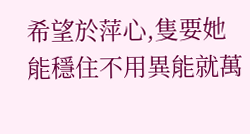希望於萍心,隻要她能穩住不用異能就萬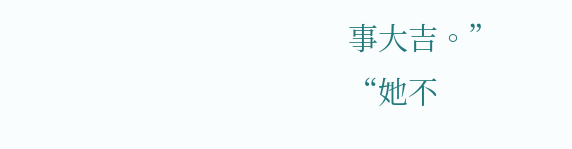事大吉。”
“她不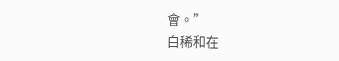會。”
白稀和在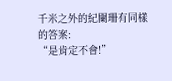千米之外的紀闌珊有同樣的答案:
“是肯定不會!”